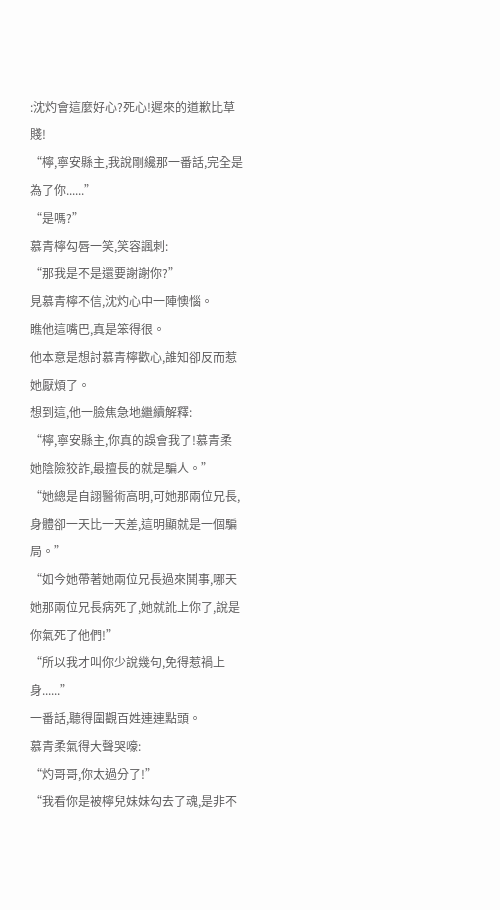:沈灼會這麼好心?死心!遲來的道歉比草賤!
“檸,寧安縣主,我說剛纔那一番話,完全是為了你......”
“是嗎?”
慕青檸勾唇一笑,笑容諷刺:
“那我是不是還要謝謝你?”
見慕青檸不信,沈灼心中一陣懊惱。
瞧他這嘴巴,真是笨得很。
他本意是想討慕青檸歡心,誰知卻反而惹她厭煩了。
想到這,他一臉焦急地繼續解釋:
“檸,寧安縣主,你真的誤會我了!慕青柔她陰險狡詐,最擅長的就是騙人。”
“她總是自詡醫術高明,可她那兩位兄長,身體卻一天比一天差,這明顯就是一個騙局。”
“如今她帶著她兩位兄長過來鬨事,哪天她那兩位兄長病死了,她就訛上你了,說是你氣死了他們!”
“所以我才叫你少說幾句,免得惹禍上身......”
一番話,聽得圍觀百姓連連點頭。
慕青柔氣得大聲哭嚎:
“灼哥哥,你太過分了!”
“我看你是被檸兒妹妹勾去了魂,是非不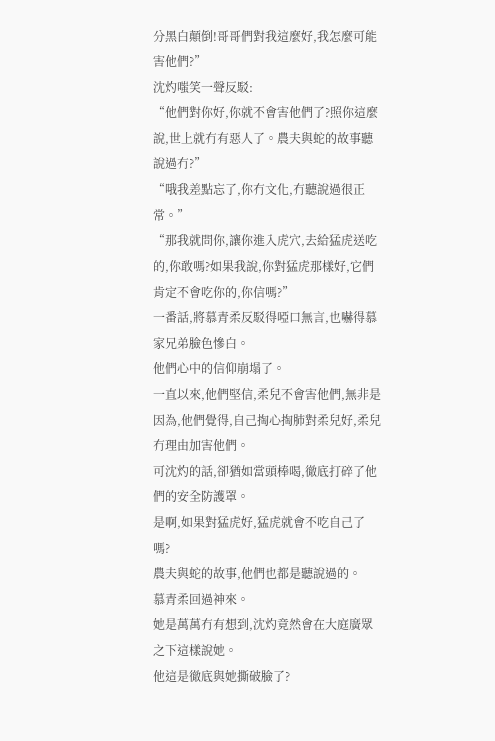分黑白顛倒!哥哥們對我這麼好,我怎麼可能害他們?”
沈灼嗤笑一聲反駁:
“他們對你好,你就不會害他們了?照你這麼說,世上就冇有惡人了。農夫與蛇的故事聽說過冇?”
“哦我差點忘了,你冇文化,冇聽說過很正常。”
“那我就問你,讓你進入虎穴,去給猛虎送吃的,你敢嗎?如果我說,你對猛虎那樣好,它們肯定不會吃你的,你信嗎?”
一番話,將慕青柔反駁得啞口無言,也嚇得慕家兄弟臉色慘白。
他們心中的信仰崩塌了。
一直以來,他們堅信,柔兒不會害他們,無非是因為,他們覺得,自己掏心掏肺對柔兒好,柔兒冇理由加害他們。
可沈灼的話,卻猶如當頭棒喝,徹底打碎了他們的安全防護罩。
是啊,如果對猛虎好,猛虎就會不吃自己了嗎?
農夫與蛇的故事,他們也都是聽說過的。
慕青柔回過神來。
她是萬萬冇有想到,沈灼竟然會在大庭廣眾之下這樣說她。
他這是徹底與她撕破臉了?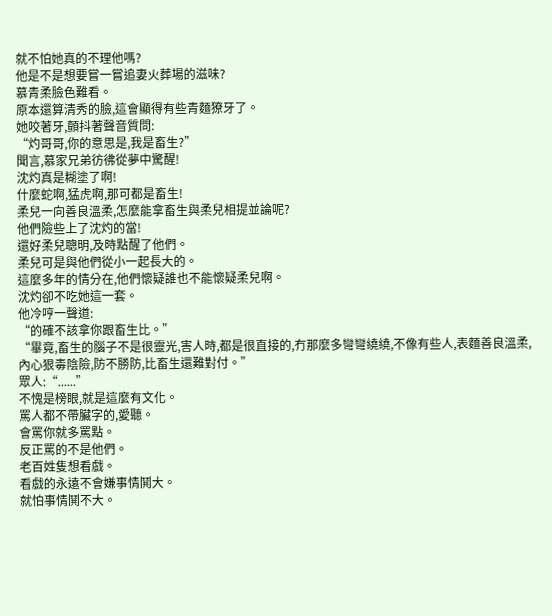就不怕她真的不理他嗎?
他是不是想要嘗一嘗追妻火葬場的滋味?
慕青柔臉色難看。
原本還算清秀的臉,這會顯得有些青麵獠牙了。
她咬著牙,顫抖著聲音質問:
“灼哥哥,你的意思是,我是畜生?”
聞言,慕家兄弟彷彿從夢中驚醒!
沈灼真是糊塗了啊!
什麼蛇啊,猛虎啊,那可都是畜生!
柔兒一向善良溫柔,怎麼能拿畜生與柔兒相提並論呢?
他們險些上了沈灼的當!
還好柔兒聰明,及時點醒了他們。
柔兒可是與他們從小一起長大的。
這麼多年的情分在,他們懷疑誰也不能懷疑柔兒啊。
沈灼卻不吃她這一套。
他冷哼一聲道:
“的確不該拿你跟畜生比。”
“畢竟,畜生的腦子不是很靈光,害人時,都是很直接的,冇那麼多彎彎繞繞,不像有些人,表麵善良溫柔,內心狠毒陰險,防不勝防,比畜生還難對付。”
眾人:“......”
不愧是榜眼,就是這麼有文化。
罵人都不帶臟字的,愛聽。
會罵你就多罵點。
反正罵的不是他們。
老百姓隻想看戲。
看戲的永遠不會嫌事情鬨大。
就怕事情鬨不大。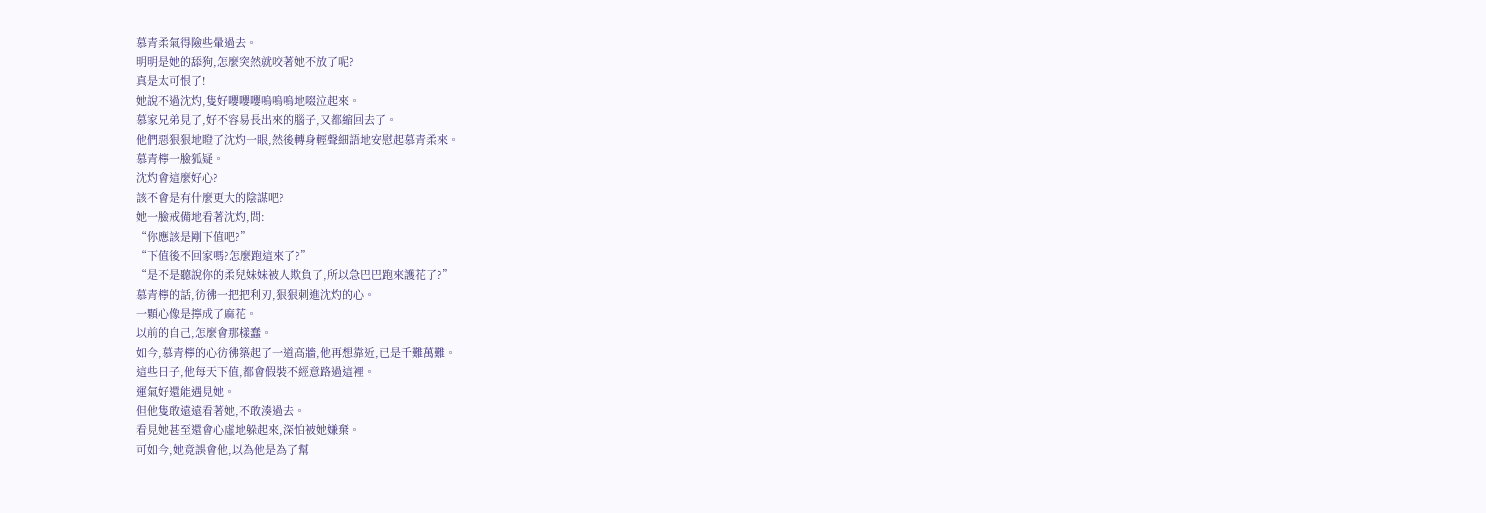慕青柔氣得險些暈過去。
明明是她的舔狗,怎麼突然就咬著她不放了呢?
真是太可恨了!
她說不過沈灼,隻好嚶嚶嚶嗚嗚嗚地啜泣起來。
慕家兄弟見了,好不容易長出來的腦子,又都縮回去了。
他們惡狠狠地瞪了沈灼一眼,然後轉身輕聲細語地安慰起慕青柔來。
慕青檸一臉狐疑。
沈灼會這麼好心?
該不會是有什麼更大的陰謀吧?
她一臉戒備地看著沈灼,問:
“你應該是剛下值吧?”
“下值後不回家嗎?怎麼跑這來了?”
“是不是聽說你的柔兒妹妹被人欺負了,所以急巴巴跑來護花了?”
慕青檸的話,彷彿一把把利刃,狠狠刺進沈灼的心。
一顆心像是擰成了麻花。
以前的自己,怎麼會那樣蠢。
如今,慕青檸的心彷彿築起了一道高牆,他再想靠近,已是千難萬難。
這些日子,他每天下值,都會假裝不經意路過這裡。
運氣好還能遇見她。
但他隻敢遠遠看著她,不敢湊過去。
看見她甚至還會心虛地躲起來,深怕被她嫌棄。
可如今,她竟誤會他,以為他是為了幫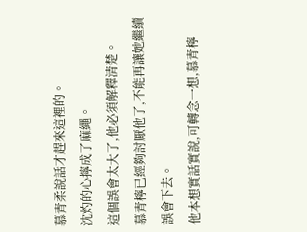慕青柔說話才趕來這裡的。
沈灼的心擰成了麻繩。
這個誤會太大了,他必須解釋清楚。
慕青檸已經夠討厭他了,不能再讓她繼續誤會下去。
他本想實話實說,可轉念一想,慕青檸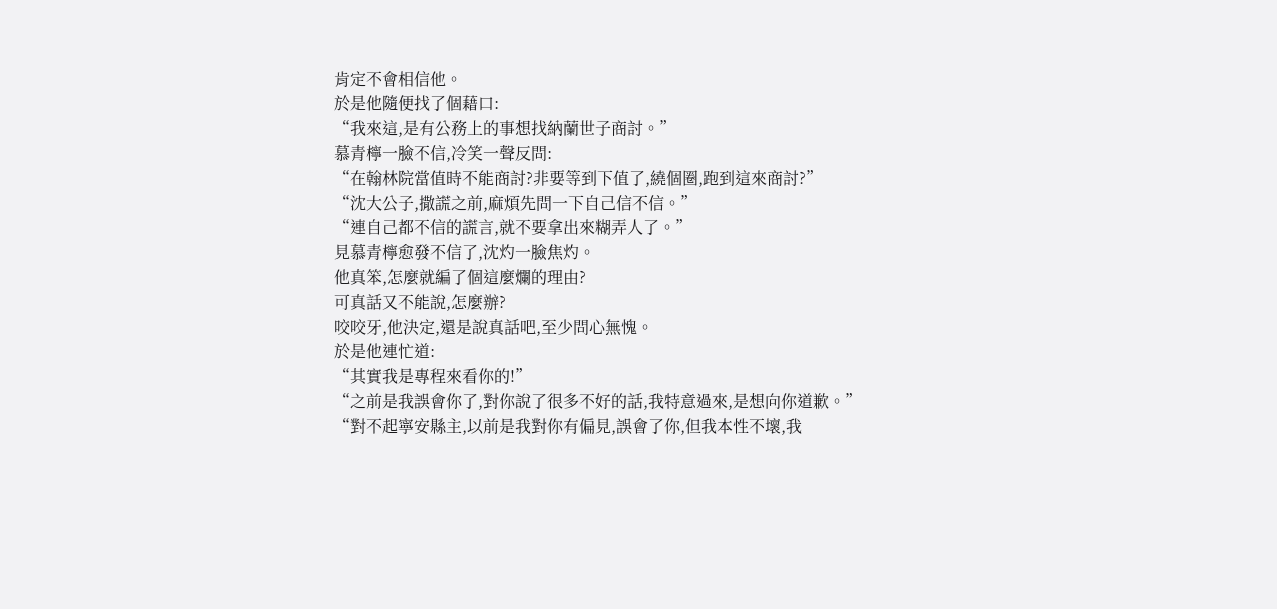肯定不會相信他。
於是他隨便找了個藉口:
“我來這,是有公務上的事想找納蘭世子商討。”
慕青檸一臉不信,冷笑一聲反問:
“在翰林院當值時不能商討?非要等到下值了,繞個圈,跑到這來商討?”
“沈大公子,撒謊之前,麻煩先問一下自己信不信。”
“連自己都不信的謊言,就不要拿出來糊弄人了。”
見慕青檸愈發不信了,沈灼一臉焦灼。
他真笨,怎麼就編了個這麼爛的理由?
可真話又不能說,怎麼辦?
咬咬牙,他決定,還是說真話吧,至少問心無愧。
於是他連忙道:
“其實我是專程來看你的!”
“之前是我誤會你了,對你說了很多不好的話,我特意過來,是想向你道歉。”
“對不起寧安縣主,以前是我對你有偏見,誤會了你,但我本性不壞,我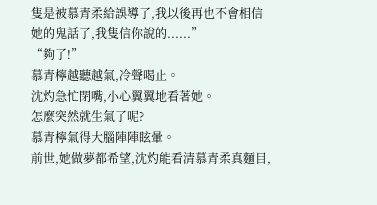隻是被慕青柔給誤導了,我以後再也不會相信她的鬼話了,我隻信你說的......”
“夠了!”
慕青檸越聽越氣,冷聲喝止。
沈灼急忙閉嘴,小心翼翼地看著她。
怎麼突然就生氣了呢?
慕青檸氣得大腦陣陣眩暈。
前世,她做夢都希望,沈灼能看清慕青柔真麵目,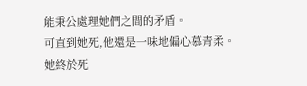能秉公處理她們之間的矛盾。
可直到她死,他還是一味地偏心慕青柔。
她終於死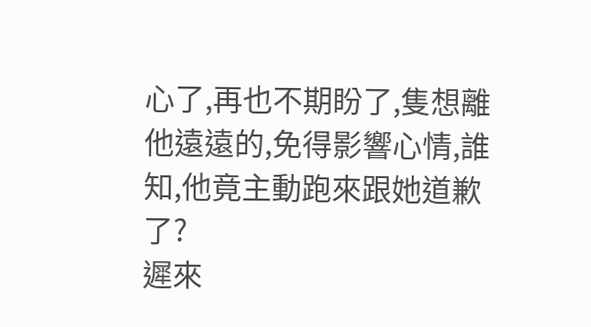心了,再也不期盼了,隻想離他遠遠的,免得影響心情,誰知,他竟主動跑來跟她道歉了?
遲來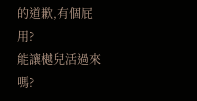的道歉,有個屁用?
能讓樾兒活過來嗎?